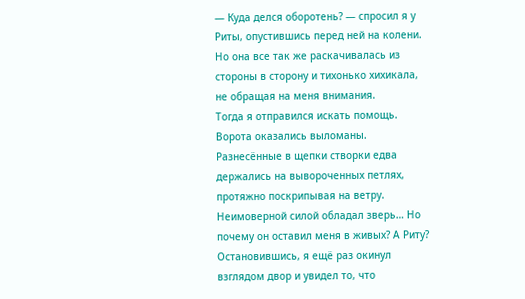— Куда делся оборотень? — спросил я у Риты, опустившись перед ней на колени. Но она все так же раскачивалась из стороны в сторону и тихонько хихикала, не обращая на меня внимания.
Тогда я отправился искать помощь. Ворота оказались выломаны. Разнесённые в щепки створки едва держались на вывороченных петлях, протяжно поскрипывая на ветру.
Неимоверной силой обладал зверь… Но почему он оставил меня в живых? А Риту?
Остановившись, я ещё раз окинул взглядом двор и увидел то, что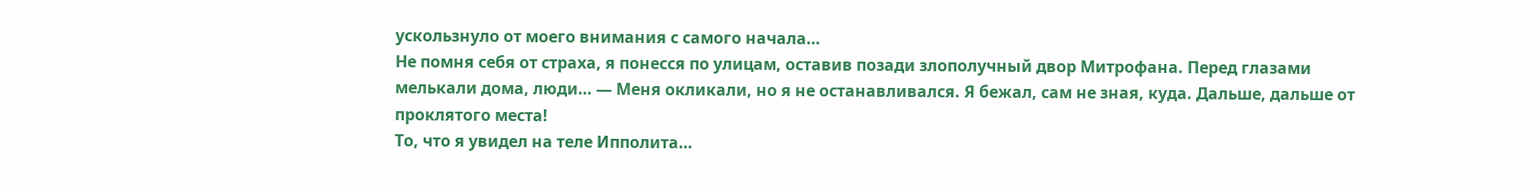ускользнуло от моего внимания с самого начала…
Не помня себя от страха, я понесся по улицам, оставив позади злополучный двор Митрофана. Перед глазами мелькали дома, люди… — Меня окликали, но я не останавливался. Я бежал, сам не зная, куда. Дальше, дальше от проклятого места!
То, что я увидел на теле Ипполита…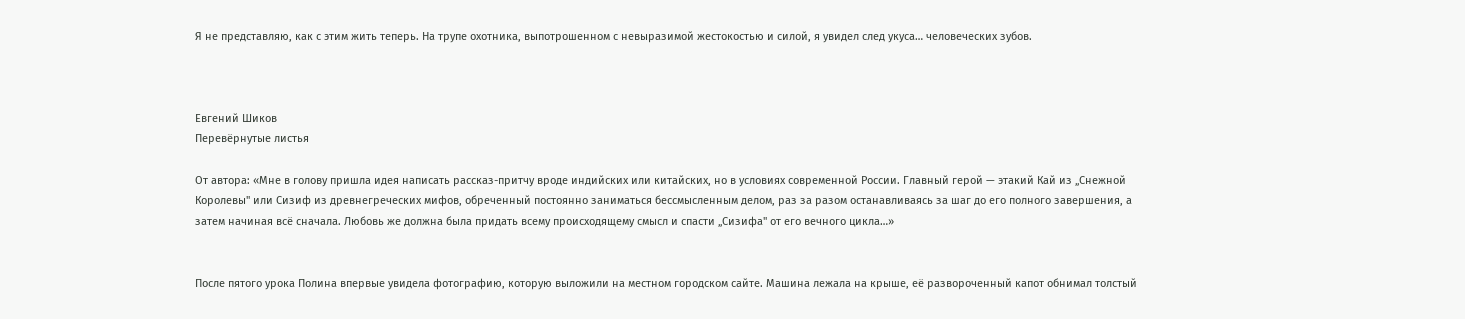Я не представляю, как с этим жить теперь. На трупе охотника, выпотрошенном с невыразимой жестокостью и силой, я увидел след укуса… человеческих зубов.



Евгений Шиков
Перевёрнутые листья

От автора: «Мне в голову пришла идея написать рассказ-притчу вроде индийских или китайских, но в условиях современной России. Главный герой — этакий Кай из „Снежной Королевы" или Сизиф из древнегреческих мифов, обреченный постоянно заниматься бессмысленным делом, раз за разом останавливаясь за шаг до его полного завершения, а затем начиная всё сначала. Любовь же должна была придать всему происходящему смысл и спасти „Сизифа" от его вечного цикла…»


После пятого урока Полина впервые увидела фотографию, которую выложили на местном городском сайте. Машина лежала на крыше, её развороченный капот обнимал толстый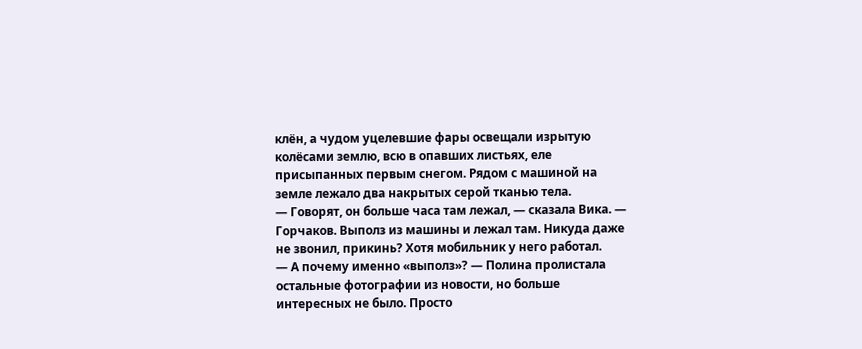клён, а чудом уцелевшие фары освещали изрытую колёсами землю, всю в опавших листьях, еле присыпанных первым снегом. Рядом с машиной на земле лежало два накрытых серой тканью тела.
— Говорят, он больше часа там лежал, — сказала Вика. — Горчаков. Выполз из машины и лежал там. Никуда даже не звонил, прикинь? Хотя мобильник у него работал.
— А почему именно «выполз»? — Полина пролистала остальные фотографии из новости, но больше интересных не было. Просто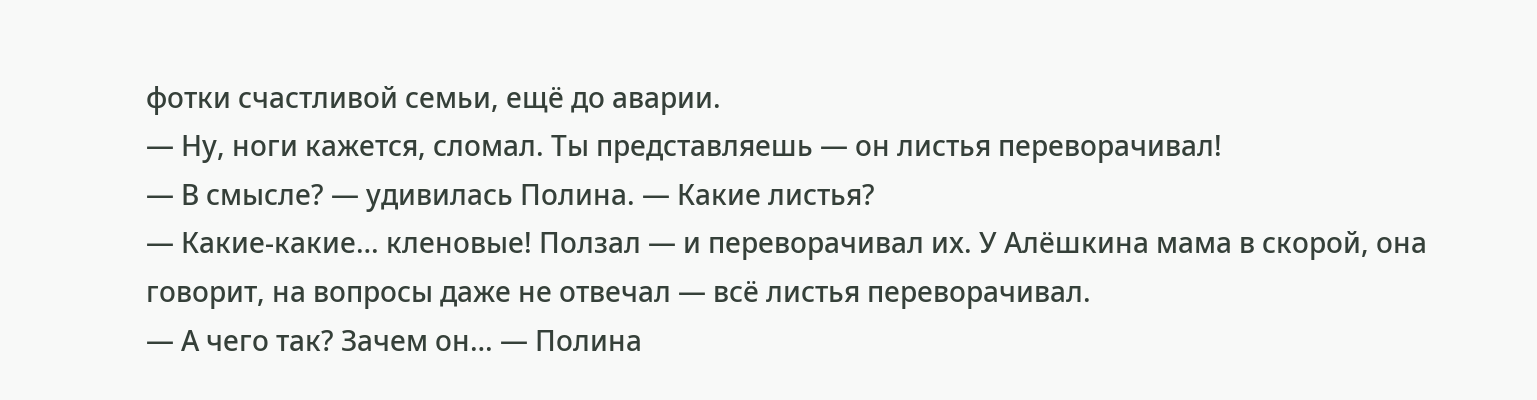фотки счастливой семьи, ещё до аварии.
— Ну, ноги кажется, сломал. Ты представляешь — он листья переворачивал!
— В смысле? — удивилась Полина. — Какие листья?
— Какие-какие… кленовые! Ползал — и переворачивал их. У Алёшкина мама в скорой, она говорит, на вопросы даже не отвечал — всё листья переворачивал.
— А чего так? Зачем он… — Полина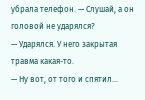убрала телефон. — Слушай, а он головой не ударялся?
— Ударялся. У него закрытая травма какая-то.
— Ну вот, от того и спятил…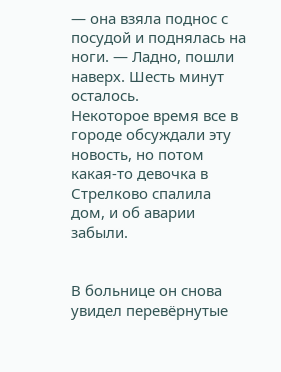— она взяла поднос с посудой и поднялась на ноги. — Ладно, пошли наверх. Шесть минут осталось.
Некоторое время все в городе обсуждали эту новость, но потом какая-то девочка в Стрелково спалила дом, и об аварии забыли.


В больнице он снова увидел перевёрнутые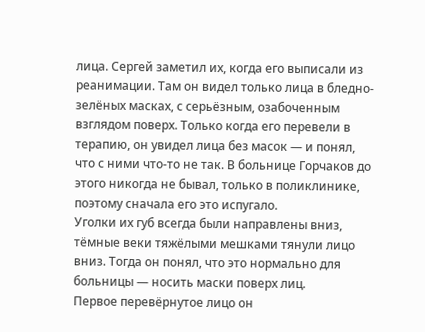лица. Сергей заметил их, когда его выписали из реанимации. Там он видел только лица в бледно-зелёных масках, с серьёзным, озабоченным взглядом поверх. Только когда его перевели в терапию, он увидел лица без масок — и понял, что с ними что-то не так. В больнице Горчаков до этого никогда не бывал, только в поликлинике, поэтому сначала его это испугало.
Уголки их губ всегда были направлены вниз, тёмные веки тяжёлыми мешками тянули лицо вниз. Тогда он понял, что это нормально для больницы — носить маски поверх лиц.
Первое перевёрнутое лицо он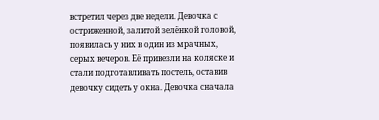встретил через две недели. Девочка с остриженной, залитой зелёнкой головой, появилась у них в один из мрачных, серых вечеров. Её привезли на коляске и стали подготавливать постель, оставив девочку сидеть у окна. Девочка сначала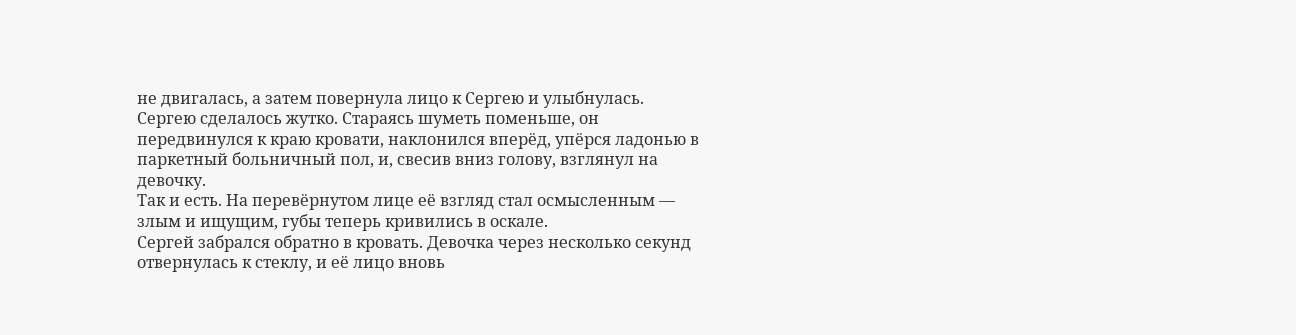не двигалась, а затем повернула лицо к Сергею и улыбнулась.
Сергею сделалось жутко. Стараясь шуметь поменьше, он передвинулся к краю кровати, наклонился вперёд, упёрся ладонью в паркетный больничный пол, и, свесив вниз голову, взглянул на девочку.
Так и есть. На перевёрнутом лице её взгляд стал осмысленным — злым и ищущим, губы теперь кривились в оскале.
Сергей забрался обратно в кровать. Девочка через несколько секунд отвернулась к стеклу, и её лицо вновь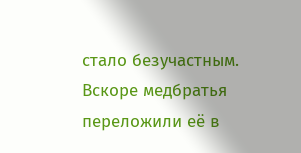стало безучастным. Вскоре медбратья переложили её в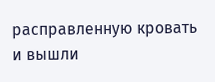расправленную кровать и вышли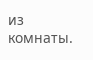из комнаты.